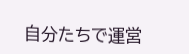自分たちで運営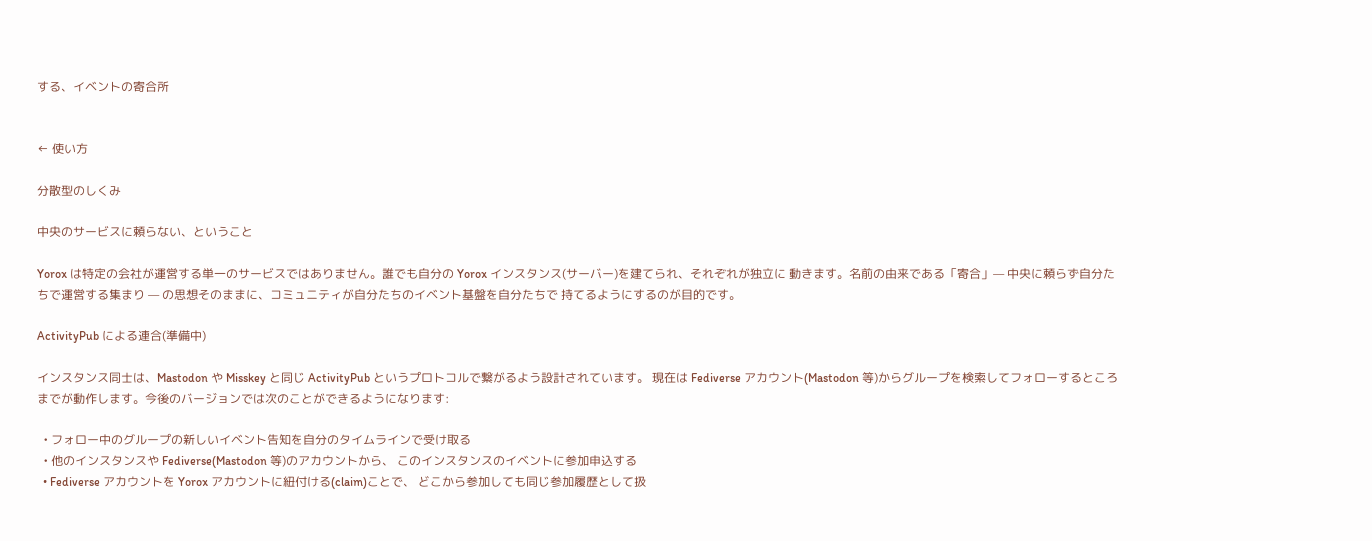する、イベントの寄合所


← 使い方

分散型のしくみ

中央のサービスに頼らない、ということ

Yorox は特定の会社が運営する単一のサービスではありません。誰でも自分の Yorox インスタンス(サーバー)を建てられ、それぞれが独立に 動きます。名前の由来である「寄合」— 中央に頼らず自分たちで運営する集まり — の思想そのままに、コミュニティが自分たちのイベント基盤を自分たちで 持てるようにするのが目的です。

ActivityPub による連合(準備中)

インスタンス同士は、Mastodon や Misskey と同じ ActivityPub というプロトコルで繋がるよう設計されています。 現在は Fediverse アカウント(Mastodon 等)からグループを検索してフォローするところまでが動作します。今後のバージョンでは次のことができるようになります:

  • フォロー中のグループの新しいイベント告知を自分のタイムラインで受け取る
  • 他のインスタンスや Fediverse(Mastodon 等)のアカウントから、 このインスタンスのイベントに参加申込する
  • Fediverse アカウントを Yorox アカウントに紐付ける(claim)ことで、 どこから参加しても同じ参加履歴として扱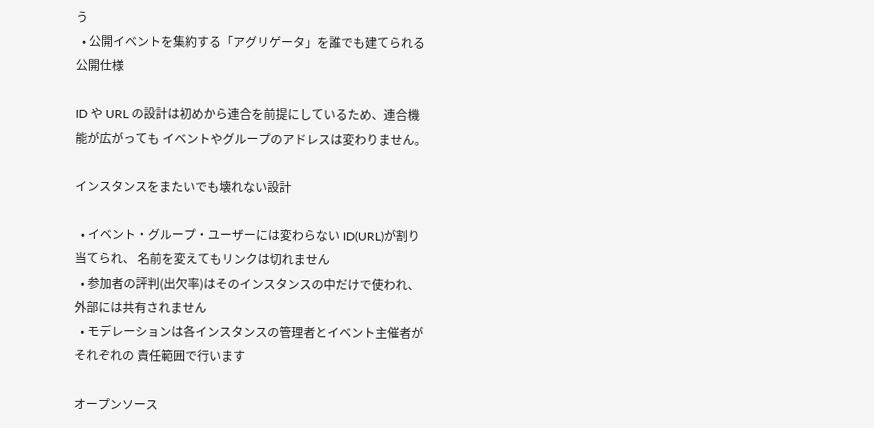う
  • 公開イベントを集約する「アグリゲータ」を誰でも建てられる公開仕様

ID や URL の設計は初めから連合を前提にしているため、連合機能が広がっても イベントやグループのアドレスは変わりません。

インスタンスをまたいでも壊れない設計

  • イベント・グループ・ユーザーには変わらない ID(URL)が割り当てられ、 名前を変えてもリンクは切れません
  • 参加者の評判(出欠率)はそのインスタンスの中だけで使われ、 外部には共有されません
  • モデレーションは各インスタンスの管理者とイベント主催者がそれぞれの 責任範囲で行います

オープンソース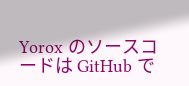Yorox のソースコードは GitHub で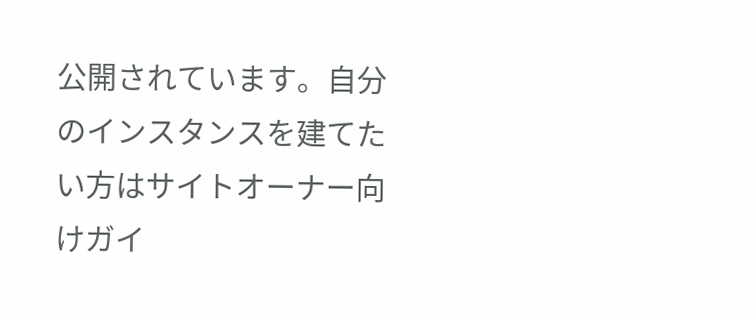公開されています。自分のインスタンスを建てたい方はサイトオーナー向けガイ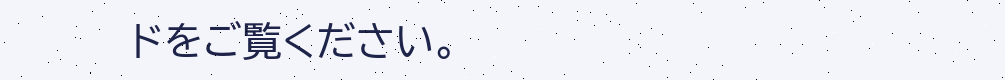ドをご覧ください。